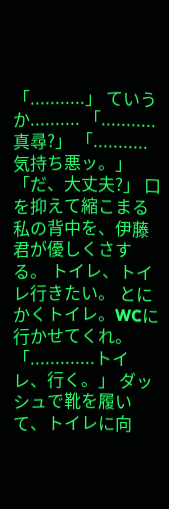「...........」 ていうか.......... 「...........真尋?」 「...........気持ち悪ッ。」 「だ、大丈夫?」 口を抑えて縮こまる私の背中を、伊藤君が優しくさする。 トイレ、トイレ行きたい。 とにかくトイレ。WCに行かせてくれ。 「.............トイレ、行く。」 ダッシュで靴を履いて、トイレに向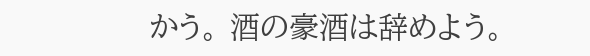かう。 酒の豪酒は辞めよう。